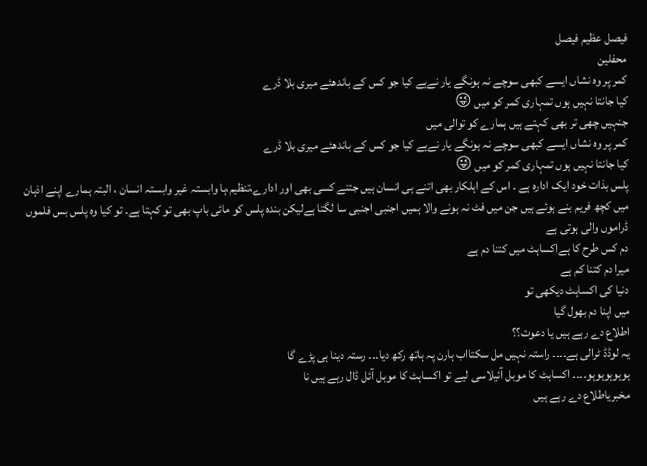فیصل عظیم فیصل
محفلین
کمر پر وہ نشاں ایسے کبھی سوچے نہ ہونگے یار نےہے کیا جو کس کے باندھئے میری بلا ڈرے
کیا جانتا نہیں ہوں تمہاری کمر کو میں 😜
جنہیں چھی تر بھی کہتے ہیں ہمارے کو توالی میں
کمر پر وہ نشاں ایسے کبھی سوچے نہ ہونگے یار نےہے کیا جو کس کے باندھئے میری بلا ڈرے
کیا جانتا نہیں ہوں تمہاری کمر کو میں 😜
پلس بذات خود ایک ادارہ ہے ۔ اس کے اہلکار بھی اتنے ہی انسان ہیں جتنے کسی بھی اور ادارے،تنظیم،ہا وابستہ غیر وابستہ انسان ، البتہ ہمارے اپنے اذہان میں کچھ فریم بنے ہوئے ہیں جن میں فٹ نہ ہونے والا ہمیں اجنبی اجنبی سا لگتا ہےلیکن بندہ پلس کو مائی باپ بھی تو کہتا ہے۔ تو کیا وہ پلس بس فلموں ڈراموں والی ہوتی ہے
دم کس طرح کا ہےاکساہٹ میں کتنا دم ہے
میرا دم کتنا کم ہے
دنیا کی اکساہٹ دیکھی تو
میں اپنا دم بھول گیا
اطلاع دے رہے ہیں یا دعوت؟؟
یہ لوڈڈ ٹرالی ہے۔۔۔۔ راستہ نہیں مل سکتااب ہارن پہ ہاتھ رکھ دیا۔۔۔ رستہ دینا ہی پڑے گا
ہوہوہوہوہو۔۔۔۔ اکساہٹ کا موبل آئیلاسی لیے تو اکساہٹ کا موبل آئل ڈال رہے ہیں نا
مخبریاطلاع دے رہے ہیں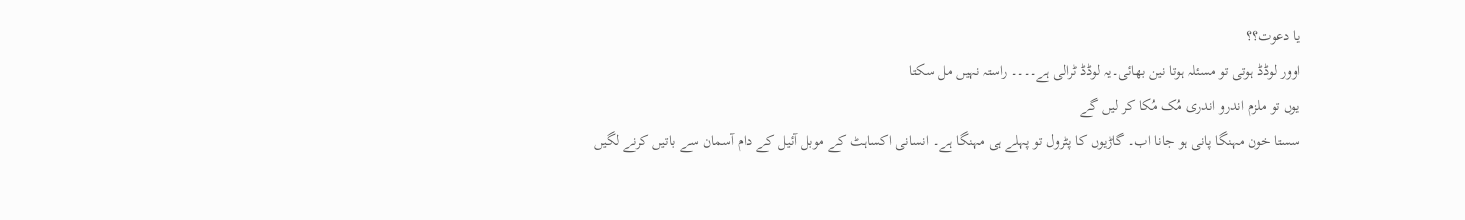یا دعوت؟؟
اوور لوڈڈ ہوتی تو مسئلہ ہوتا نین بھائی۔یہ لوڈڈ ٹرالی ہے۔۔۔۔ راستہ نہیں مل سکتا
یوں تو ملزم اندرو اندری مُک مُکا کر لیں گے
سستا خون مہنگا پانی ہو جانا اب۔ گاڑیوں کا پٹرول تو پہلے ہی مہنگا ہے۔ انسانی اکساہٹ کے موبل آئیل کے دام آسمان سے باتیں کرنے لگیں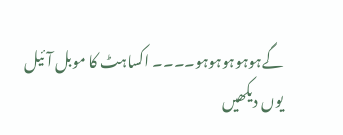گےہوہوہوہوہو۔۔۔۔ اکساہٹ کا موبل آئیل
یوں دیکھیں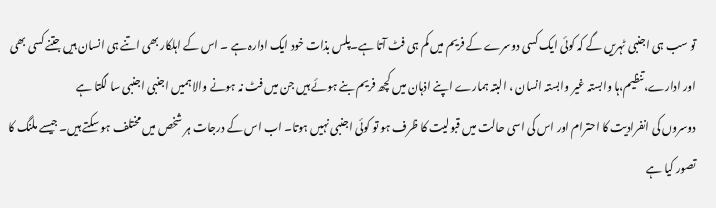تو سب ہی اجنبی ٹہریں گے کہ کوئی ایک کسی دوسرے کے فریم میں کم ہی فٹ آتا ہے۔پلس بذات خود ایک ادارہ ہے ۔ اس کے اہلکار بھی اتنے ہی انسان ہیں جتنے کسی بھی اور ادارے،تنظیم،ہا وابستہ غیر وابستہ انسان ، البتہ ہمارے اپنے اذہان میں کچھ فریم بنے ہوئے ہیں جن میں فٹ نہ ہونے والا ہمیں اجنبی اجنبی سا لگتا ہے
دوسروں کی انفرادیت کا احترام اور اس کی اسی حالت میں قبولیت کا ظرف ہو تو کوئی اجنبی نہیں ہوتا۔ اب اس کے درجات ہر شخص میں مختلف ہو سکتے ہیں۔ جیسے ملنگ کا تصور کیا ہے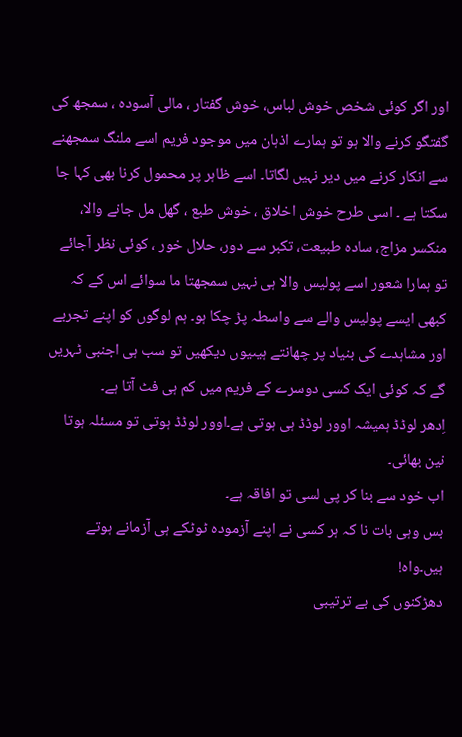اور اگر کوئی شخص خوش لباس، خوش گفتار ، مالی آسودہ ، سمجھ کی گفتگو کرنے والا ہو تو ہمارے اذہان میں موجود فریم اسے ملنگ سمجھنے سے انکار کرنے میں دیر نہیں لگاتا۔ اسے ظاہر پر محمول کرنا بھی کہا جا سکتا ہے ۔ اسی طرح خوش اخلاق ، خوش طبع ، گھل مل جانے والا، منکسر مزاج، سادہ طبیعت، تکبر سے دور، حلال خور ، کوئی نظر آجائے تو ہمارا شعور اسے پولیس والا ہی نہیں سمجھتا ما سوائے اس کے کہ کبھی ایسے پولیس والے سے واسطہ پڑ چکا ہو۔ ہم لوگوں کو اپنے تجربے اور مشاہدے کی بنیاد پر چھانتے ہیںیوں دیکھیں تو سب ہی اجنبی ٹہریں گے کہ کوئی ایک کسی دوسرے کے فریم میں کم ہی فٹ آتا ہے۔
اِدھر لوڈڈ ہمیشہ اوور لوڈڈ ہی ہوتی ہے۔اوور لوڈڈ ہوتی تو مسئلہ ہوتا نین بھائی۔
اب خود سے بنا کر پی لسی تو افاقہ ہے۔
بس وہی بات نا کہ ہر کسی نے اپنے آزمودہ ٹوٹکے ہی آزمانے ہوتے ہیں۔واہ!
دھڑکنوں کی بے ترتیبی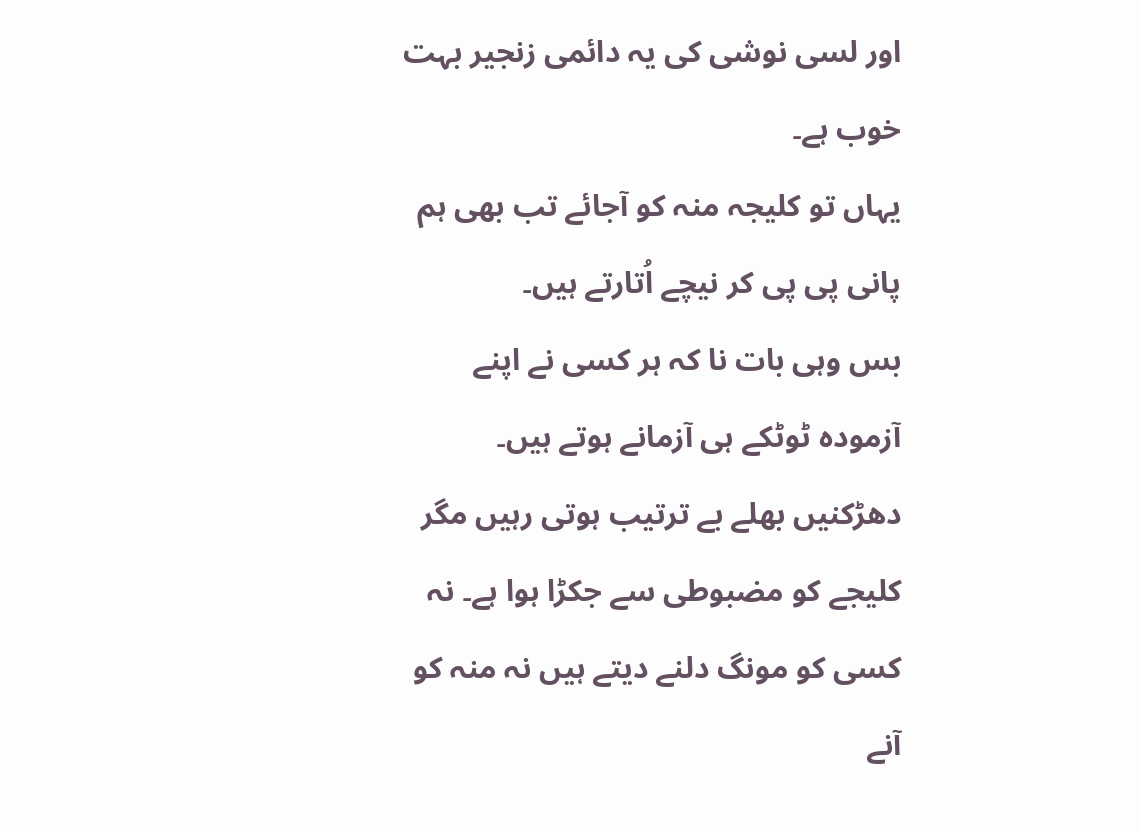اور لسی نوشی کی یہ دائمی زنجیر بہت خوب ہے۔
یہاں تو کلیجہ منہ کو آجائے تب بھی ہم پانی پی پی کر نیچے اُتارتے ہیں۔
بس وہی بات نا کہ ہر کسی نے اپنے آزمودہ ٹوٹکے ہی آزمانے ہوتے ہیں۔
دھڑکنیں بھلے بے ترتیب ہوتی رہیں مگر کلیجے کو مضبوطی سے جکڑا ہوا ہے۔ نہ کسی کو مونگ دلنے دیتے ہیں نہ منہ کو آنے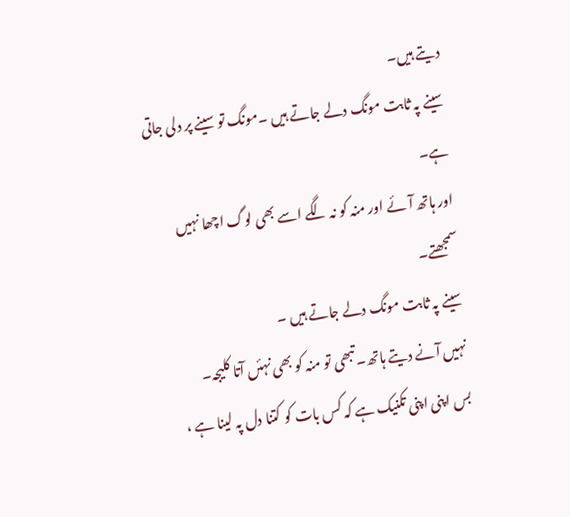دیتے ہیں۔
سینے پہ ثابت مونگ دلے جاتے ہیں ۔مونگ تو سینے پر دلی جاتی ہے۔
اور ہاتھ آئے اور منہ کو نہ لگے اسے بھی لوگ اچھا نہیں سمجھتے۔
سینے پہ ثابت مونگ دلے جاتے ہیں ۔
نہیں آنے دیتے ہاتھ۔ تبھی تو منہ کو بھی نہئں آتا کلیجہ۔
بس اپنی اپنی تکنیک ہے کہ کس بات کو کتنا دل پہ لینا ہے ،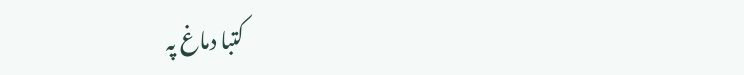کتبا دماغ پہ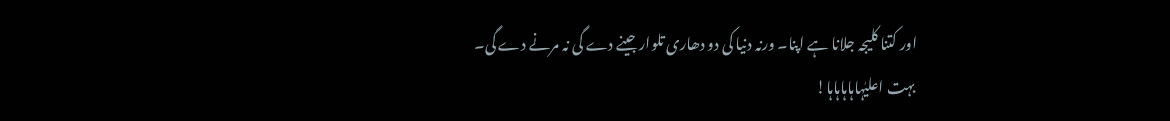اور کتنا کلیجہ جلانا ہے اپنا۔ ورنہ دنیا کی دو دھاری تلوار جینے دے گی نہ مرنے دے گی۔
بہت اعلیٰہاہاہاہاہا!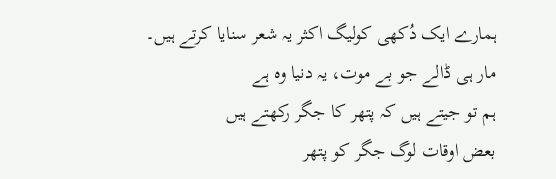ہمارے ایک دُکھی کولیگ اکثر یہ شعر سنایا کرتے ہیں۔
مار ہی ڈالے جو بے موت، یہ دنیا وہ ہے
ہم تو جیتے ہیں کہ پتھر کا جگر رکھتے ہیں
بعض اوقات لوگ جگر کو پتھر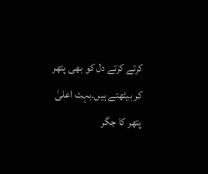کرتے کرتے دل کو بھی پتھر کر بیٹھتے ہیں۔بہت اعلیٰ
پتھر کا جگر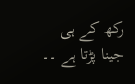رکھ کے ہی جینا پڑتا ہے ۔۔